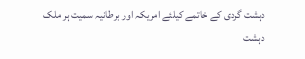دہشت گردی کے خاتمے کیلئے امریکہ اور برطانیہ سمیت ہر ملک دہشت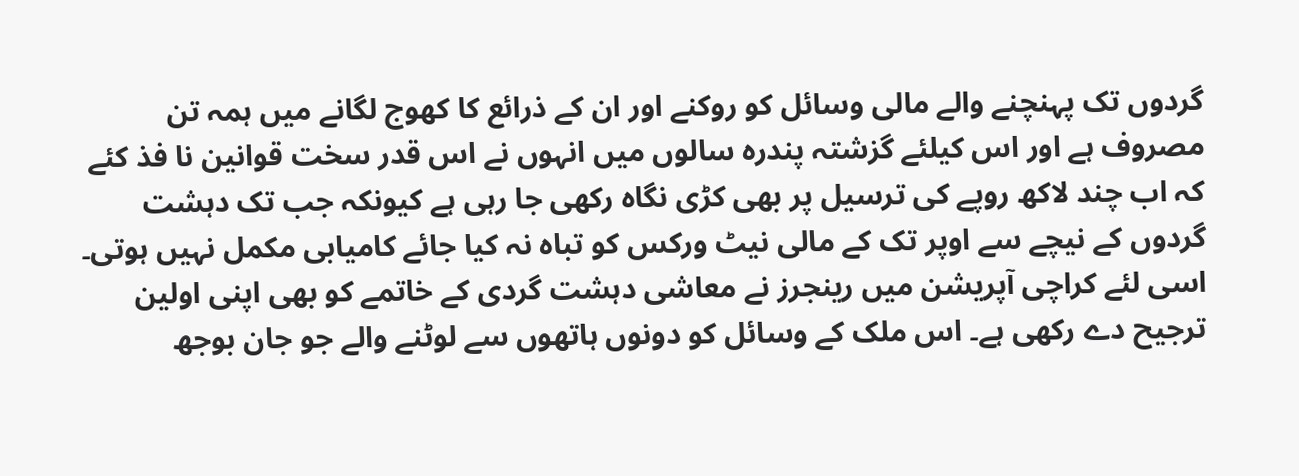گردوں تک پہنچنے والے مالی وسائل کو روکنے اور ان کے ذرائع کا کھوج لگانے میں ہمہ تن مصروف ہے اور اس کیلئے گزشتہ پندرہ سالوں میں انہوں نے اس قدر سخت قوانین نا فذ کئے کہ اب چند لاکھ روپے کی ترسیل پر بھی کڑی نگاہ رکھی جا رہی ہے کیونکہ جب تک دہشت گردوں کے نیچے سے اوپر تک کے مالی نیٹ ورکس کو تباہ نہ کیا جائے کامیابی مکمل نہیں ہوتی۔ اسی لئے کراچی آپریشن میں رینجرز نے معاشی دہشت گردی کے خاتمے کو بھی اپنی اولین ترجیح دے رکھی ہے۔ اس ملک کے وسائل کو دونوں ہاتھوں سے لوٹنے والے جو جان بوجھ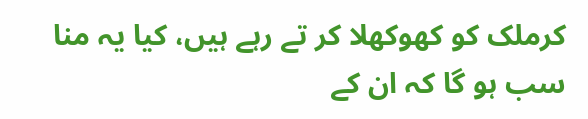کرملک کو کھوکھلا کر تے رہے ہیں، کیا یہ منا سب ہو گا کہ ان کے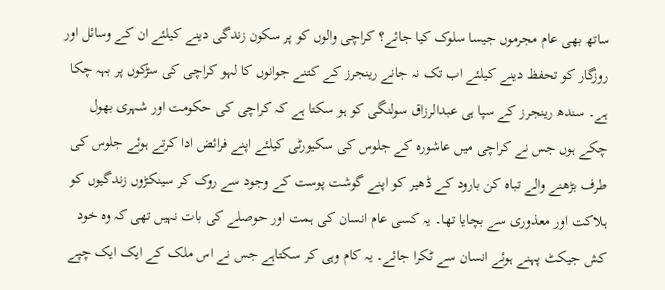ساتھ بھی عام مجرموں جیسا سلوک کیا جائے؟ کراچی والوں کو پر سکون زندگی دینے کیلئے ان کے وسائل اور روزگار کو تحفظ دینے کیلئے اب تک نہ جانے رینجرز کے کتنے جوانوں کا لہو کراچی کی سڑکوں پر بہہ چکا ہے۔ سندھ رینجرز کے سپا ہی عبدالرزاق سولنگی کو ہو سکتا ہے کہ کراچی کی حکومت اور شہری بھول چکے ہوں جس نے کراچی میں عاشورہ کے جلوس کی سکیورٹی کیلئے اپنے فرائض ادا کرتے ہوئے جلوس کی طرف بڑھنے والے تباہ کن بارود کے ڈھیر کو اپنے گوشت پوست کے وجود سے روک کر سینکڑوں زندگیوں کو ہلاکت اور معذوری سے بچایا تھا۔ یہ کسی عام انسان کی ہمت اور حوصلے کی بات نہیں تھی کہ وہ خود کش جیکٹ پہنے ہوئے انسان سے ٹکرا جائے۔ یہ کام وہی کر سکتاہے جس نے اس ملک کے ایک ایک چپے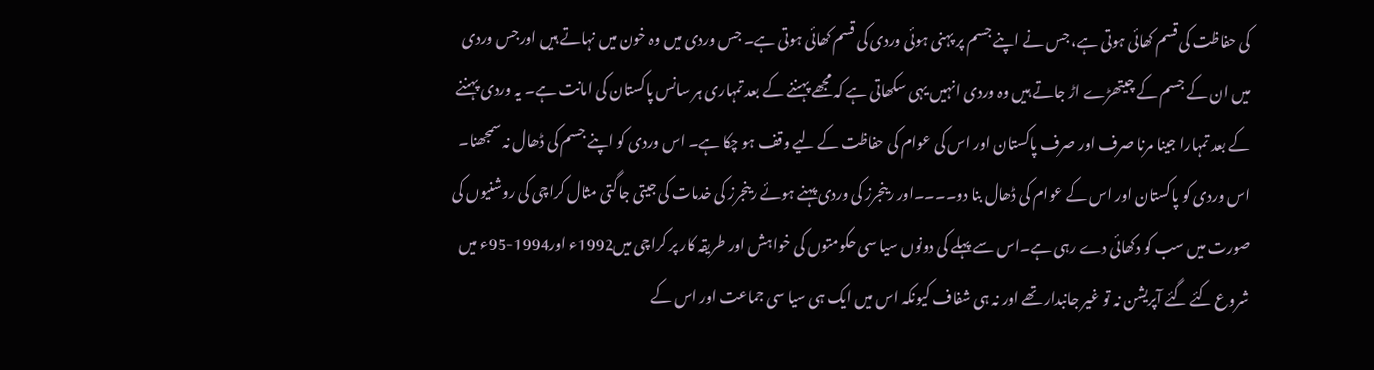کی حفاظت کی قسم کھائی ہوتی ہے، جس نے اپنے جسم پر پہنی ہوئی وردی کی قسم کھائی ہوتی ہے۔ جس وردی میں وہ خون میں نہاتے ہیں اورجس وردی میں ان کے جسم کے چیتھڑے اڑ جاتے ہیں وہ وردی انہیں یہی سکھاتی ہے کہ مجھے پہننے کے بعد تمہاری ہر سانس پاکستان کی امانت ہے۔ یہ وردی پہننے کے بعد تمہارا جینا مرنا صرف اور صرف پاکستان اور اس کی عوام کی حفاظت کے لیے وقف ہو چکا ہے۔ اس وردی کو اپنے جسم کی ڈھال نہ سمجھنا۔ اس وردی کو پاکستان اور اس کے عوام کی ڈھال بنا دو۔۔۔۔اور رینجرز کی وردی پہنے ہوئے رینجرز کی خدمات کی جیتی جاگتی مثال کراچی کی روشنیوں کی صورت میں سب کو دکھائی دے رہی ہے۔اس سے پہلے کی دونوں سیا سی حکومتوں کی خواہش اور طریقہ کار پر کراچی میں1992ء اور1994-95ء میں شروع کئے گئے آپریشن نہ تو غیر جانبدار تھے اور نہ ہی شفاف کیونکہ اس میں ایک ہی سیا سی جماعت اور اس کے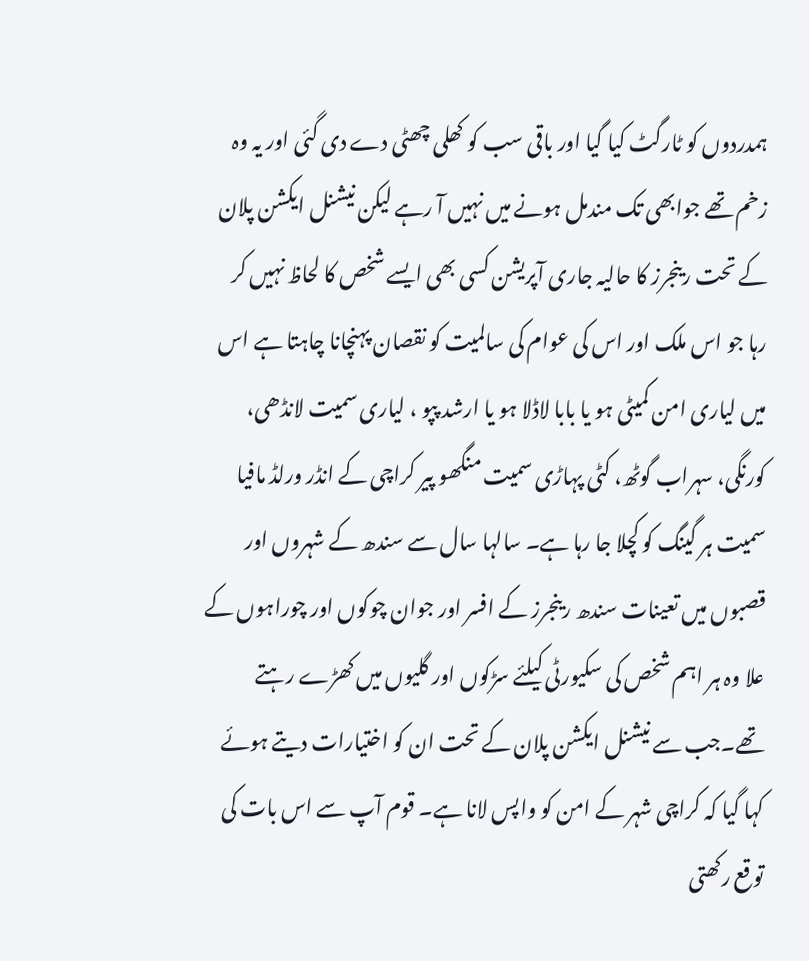ہمدردوں کو ٹارگٹ کیا گیا اور باقی سب کو کھلی چھٹی دے دی گئی اور یہ وہ زخم تھے جوابھی تک مندمل ہونے میں نہیں آ رہے لیکن نیشنل ایکشن پلان کے تحت رینجرز کا حالیہ جاری آپریشن کسی بھی ایسے شخص کا لحاظ نہیں کر رہا جو اس ملک اور اس کی عوام کی سالمیت کو نقصان پہنچانا چاہتا ہے اس میں لیاری امن کمیٹی ہو یا بابا لاڈلا ہو یا ارشد پپو ، لیاری سمیت لانڈھی، کورنگی، سہراب گوٹھ، کٹی پہاڑی سمیت منگھو پیر کراچی کے انڈر ورلڈ مافیا سمیت ہر گینگ کو کچلا جا رہا ہے۔ سالہا سال سے سندھ کے شہروں اور قصبوں میں تعینات سندھ رینجرز کے افسر اور جوان چوکوں اور چوراہوں کے علا وہ ہر اہم شخص کی سکیورٹی کیلئے سڑکوں اور گلیوں میں کھڑے رہتے تھے۔جب سے نیشنل ایکشن پلان کے تحت ان کو اختیارات دیتے ہوئے کہا گیا کہ کراچی شہر کے امن کو واپس لانا ہے۔ قوم آپ سے اس بات کی توقع رکھتی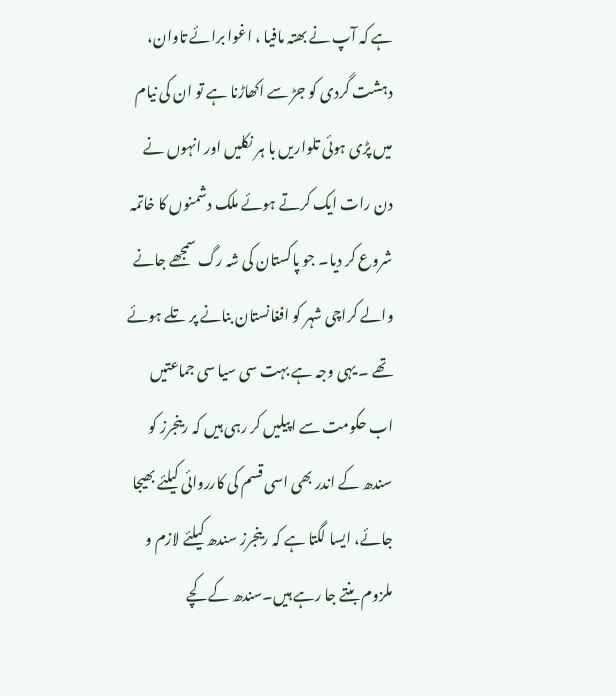ہے کہ آپ نے بھتہ مافیا ، اغوا برائے تاوان، دہشت گردی کو جڑ سے اکھاڑنا ہے تو ان کی نیام میں پڑی ہوئی تلواریں با ہر نکلیں اور انہوں نے دن رات ایک کرتے ہوئے ملک دشمنوں کا خاتمہ شروع کر دیا۔ جو پاکستان کی شہ رگ سمجھے جانے والے کراچی شہر کو افغانستان بنانے پر تلے ہوئے تھے ۔ یہی وجہ ہے بہت سی سیا سی جماعتیں اب حکومت سے اپیلیں کر رہی ہیں کہ رینجرز کو سندھ کے اندر بھی اسی قسم کی کارروائی کیلئے بھیجا جائے، ایسا لگتا ہے کہ رینجرز سندھ کیلئے لازم و ملزوم بنتے جا رہے ہیں۔سندھ کے کچے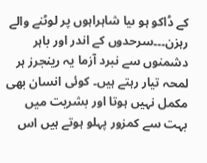کے ڈاکو ہو ںیا شاہراہوں پر لوٹنے والے رہزن۔۔۔سرحدوں کے اندر اور باہر دشمنوں سے نبرد آزما یہ رینجرز ہر لمحہ تیار رہتے ہیں۔ کوئی انسان بھی مکمل نہیں ہوتا اور بشریت میں بہت سے کمزور پہلو ہوتے ہیں اس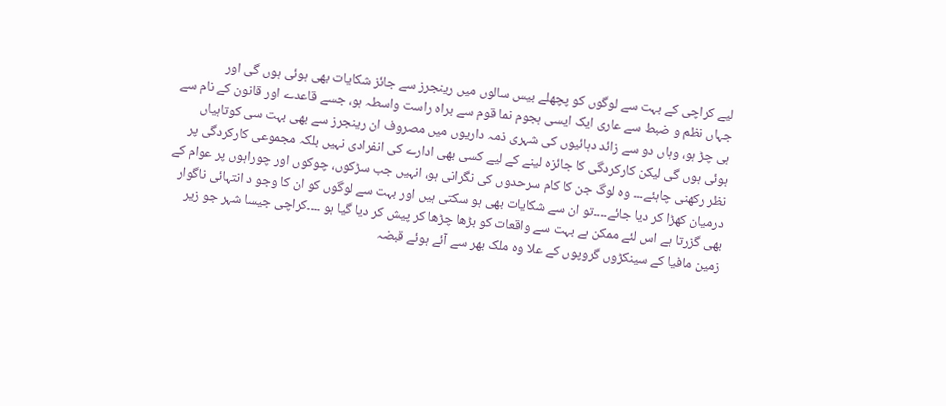لیے کراچی کے بہت سے لوگوں کو پچھلے بیس سالوں میں رینجرز سے جائز شکایات بھی ہوئی ہوں گی اور
جہاں نظم و ضبط سے عاری ایک ایسی ہجوم نما قوم سے براہ راست واسطہ ہو، جسے قاعدے اور قانون کے نام سے ہی چڑ ہو، وہاں دو سے زائد دہائیوں کی شہری ذمہ داریوں میں مصروف ان رینجرز سے بھی بہت سی کوتاہیاں ہوئی ہوں گی لیکن کارکردگی کا جائزہ لینے کے لیے کسی بھی ادارے کی انفرادی نہیں بلکہ مجموعی کارکردگی پر نظر رکھنی چاہئے۔۔۔ وہ لوگ جن کا کام سرحدوں کی نگرانی ہو، انہیں جب سڑکوں، چوکوں اور چوراہوں پر عوام کے درمیان کھڑا کر دیا جائے۔۔۔۔تو ان سے شکایات بھی ہو سکتی ہیں اور بہت سے لوگوں کو ان کا وجو د انتہائی ناگوار بھی گزرتا ہے اس لئے ممکن ہے بہت سے واقعات کو بڑھا چڑھا کر پیش کر دیا گیا ہو ۔۔۔۔کراچی جیسا شہر جو زیر زمین مافیا کے سینکڑوں گروپوں کے علا وہ ملک بھر سے آئے ہوئے قبضہ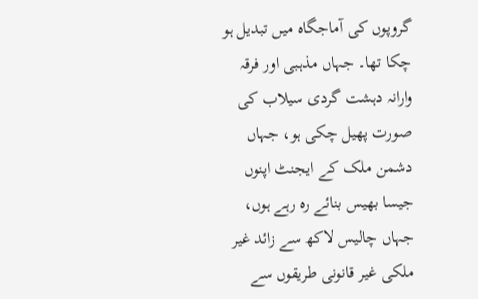گروپوں کی آماجگاہ میں تبدیل ہو چکا تھا۔ جہاں مذہبی اور فرقہ وارانہ دہشت گردی سیلاب کی صورت پھیل چکی ہو، جہاں دشمن ملک کے ایجنٹ اپنوں جیسا بھیس بنائے رہ رہے ہوں، جہاں چالیس لاکھ سے زائد غیر ملکی غیر قانونی طریقوں سے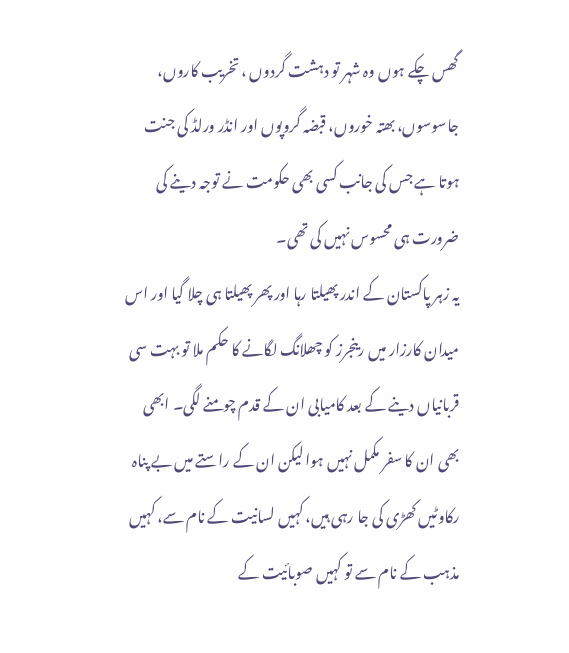گھس چکے ہوں وہ شہر تو دہشت گردوں ، تخریب کاروں، جاسوسوں، بھتہ خوروں، قبضہ گروپوں اور انڈر ورلڈ کی جنت ہوتا ہے جس کی جانب کسی بھی حکومت نے توجہ دینے کی ضرورت ہی محسوس نہیں کی تھی۔
یہ زہر پاکستان کے اندر پھیلتا رہا اور پھر پھیلتا ہی چلا گیا اور اس میدان کارزار میں رینجرز کو چھلانگ لگانے کا حکم ملا تو بہت سی قربانیاں دینے کے بعد کامیابی ان کے قدم چومنے لگی۔ ابھی بھی ان کا سفر مکمل نہیں ہوا لیکن ان کے راستے میں بے پناہ رکاوٹیں کھڑی کی جا رہی ہیں، کہیں لسانیت کے نام سے، کہیں مذہب کے نام سے تو کہیں صوبائیت کے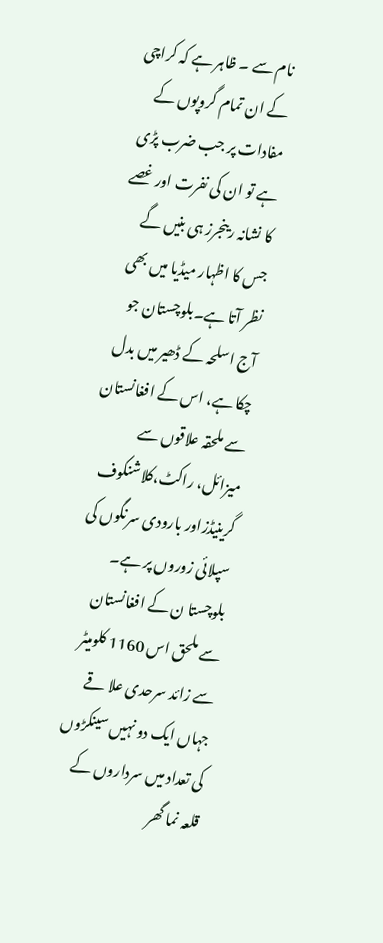نام سے ۔ ظاہر ہے کہ کراچی کے ان تمام گروپوں کے مفادات پر جب ضرب پڑی ہے تو ان کی نفرت اور غصے کا نشانہ رینجرز ہی بنیں گے جس کا اظہار میڈیا میں بھی نظر آتا ہے۔بلوچستان جو آج اسلحہ کے ڈھیر میں بدل چکا ہے، اس کے افغانستان سے ملحقہ علاقوں سے میزائل، راکٹ،کلاشنکوف گرینیڈزاور بارودی سرنگوں کی سپلائی زوروں پر ہے۔ بلوچستا ن کے افغانستان سے ملحق اس 1160 کلومیٹر سے زائد سرحدی علا قے جہاں ایک دو نہیں سینکڑوں کی تعداد میں سرداروں کے قلعہ نما گھر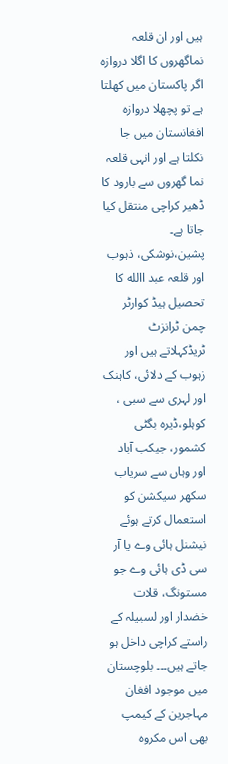ہیں اور ان قلعہ نماگھروں کا اگلا دروازہ اگر پاکستان میں کھلتا ہے تو پچھلا دروازہ افغانستان میں جا نکلتا ہے اور انہی قلعہ نما گھروں سے بارود کا ڈھیر کراچی منتقل کیا جاتا ہے۔ پشین،نوشکی، ذہوب اور قلعہ عبد االله کا تحصیل ہیڈ کوارٹر چمن ٹرانزٹ ٹریڈکہلاتے ہیں اور زہوب کے دلائی، کاہنک اور لہری سے سبی ، کوہلو،ڈیرہ بگٹی کشمور، جیکب آباد اور وہاں سے سریاب سکھر سیکشن کو استعمال کرتے ہوئے نیشنل ہائی وے یا آر سی ڈی ہائی وے جو مستونگ، قلات خضدار اور لسبیلہ کے راستے کراچی داخل ہو جاتے ہیں۔۔۔ بلوچستان میں موجود افغان مہاجرین کے کیمپ بھی اس مکروہ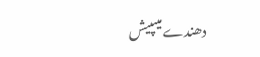دھندے میںپیش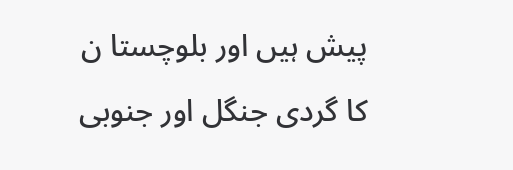پیش ہیں اور بلوچستا ن کا گردی جنگل اور جنوبی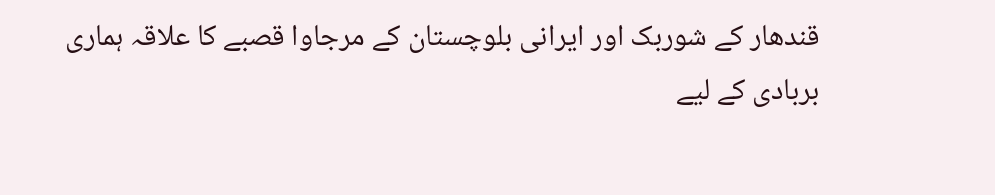قندھار کے شوربک اور ایرانی بلوچستان کے مرجاوا قصبے کا علاقہ ہماری بربادی کے لیے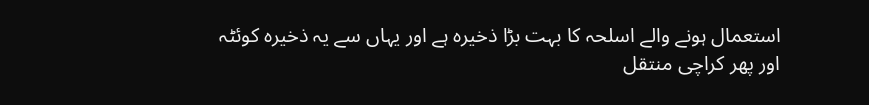استعمال ہونے والے اسلحہ کا بہت بڑا ذخیرہ ہے اور یہاں سے یہ ذخیرہ کوئٹہ اور پھر کراچی منتقل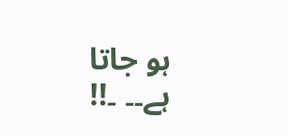ہو جاتا ہے۔۔ ۔!!